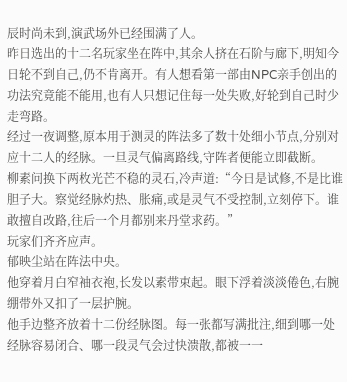辰时尚未到,演武场外已经围满了人。
昨日选出的十二名玩家坐在阵中,其余人挤在石阶与廊下,明知今日轮不到自己,仍不肯离开。有人想看第一部由NPC亲手创出的功法究竟能不能用,也有人只想记住每一处失败,好轮到自己时少走弯路。
经过一夜调整,原本用于测灵的阵法多了数十处细小节点,分别对应十二人的经脉。一旦灵气偏离路线,守阵者便能立即截断。
柳素问换下两枚光芒不稳的灵石,冷声道:“今日是试修,不是比谁胆子大。察觉经脉灼热、胀痛,或是灵气不受控制,立刻停下。谁敢擅自改路,往后一个月都别来丹堂求药。”
玩家们齐齐应声。
郁映尘站在阵法中央。
他穿着月白窄袖衣袍,长发以素带束起。眼下浮着淡淡倦色,右腕绷带外又扣了一层护腕。
他手边整齐放着十二份经脉图。每一张都写满批注,细到哪一处经脉容易闭合、哪一段灵气会过快溃散,都被一一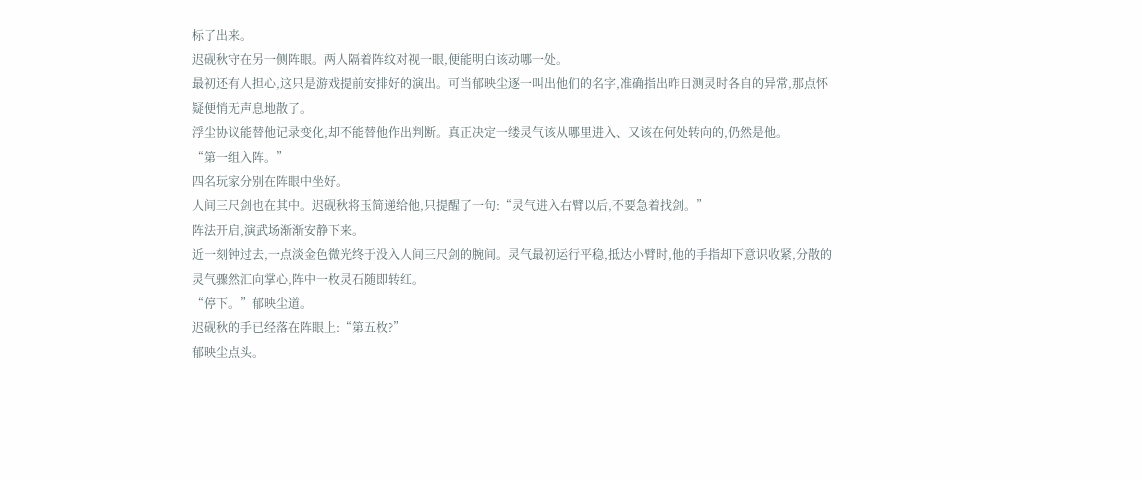标了出来。
迟砚秋守在另一侧阵眼。两人隔着阵纹对视一眼,便能明白该动哪一处。
最初还有人担心,这只是游戏提前安排好的演出。可当郁映尘逐一叫出他们的名字,准确指出昨日测灵时各自的异常,那点怀疑便悄无声息地散了。
浮尘协议能替他记录变化,却不能替他作出判断。真正决定一缕灵气该从哪里进入、又该在何处转向的,仍然是他。
“第一组入阵。”
四名玩家分别在阵眼中坐好。
人间三尺剑也在其中。迟砚秋将玉简递给他,只提醒了一句:“灵气进入右臂以后,不要急着找剑。”
阵法开启,演武场渐渐安静下来。
近一刻钟过去,一点淡金色微光终于没入人间三尺剑的腕间。灵气最初运行平稳,抵达小臂时,他的手指却下意识收紧,分散的灵气骤然汇向掌心,阵中一枚灵石随即转红。
“停下。”郁映尘道。
迟砚秋的手已经落在阵眼上:“第五枚?”
郁映尘点头。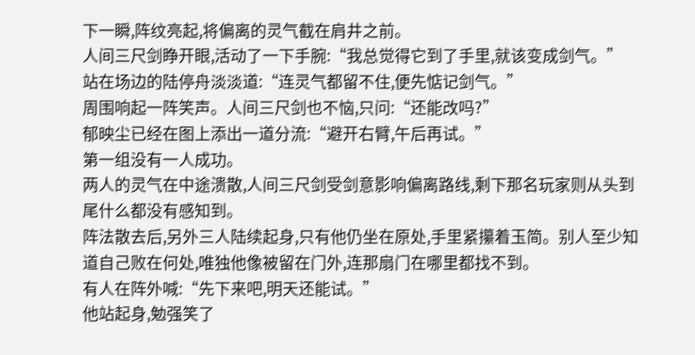下一瞬,阵纹亮起,将偏离的灵气截在肩井之前。
人间三尺剑睁开眼,活动了一下手腕:“我总觉得它到了手里,就该变成剑气。”
站在场边的陆停舟淡淡道:“连灵气都留不住,便先惦记剑气。”
周围响起一阵笑声。人间三尺剑也不恼,只问:“还能改吗?”
郁映尘已经在图上添出一道分流:“避开右臂,午后再试。”
第一组没有一人成功。
两人的灵气在中途溃散,人间三尺剑受剑意影响偏离路线,剩下那名玩家则从头到尾什么都没有感知到。
阵法散去后,另外三人陆续起身,只有他仍坐在原处,手里紧攥着玉简。别人至少知道自己败在何处,唯独他像被留在门外,连那扇门在哪里都找不到。
有人在阵外喊:“先下来吧,明天还能试。”
他站起身,勉强笑了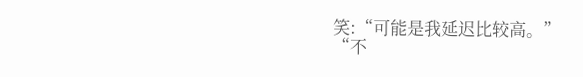笑:“可能是我延迟比较高。”
“不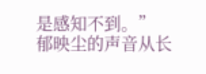是感知不到。”
郁映尘的声音从长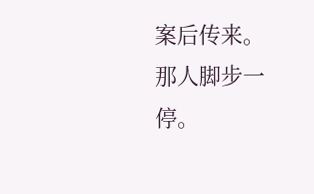案后传来。
那人脚步一停。